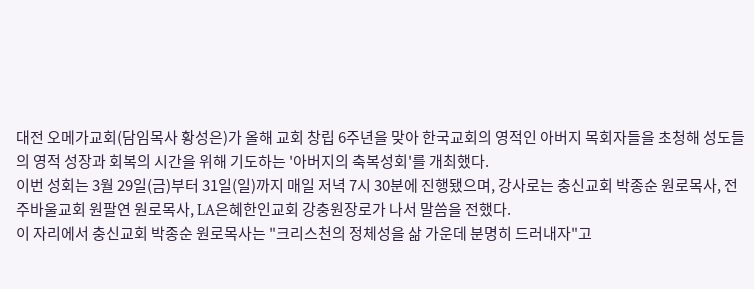대전 오메가교회(담임목사 황성은)가 올해 교회 창립 6주년을 맞아 한국교회의 영적인 아버지 목회자들을 초청해 성도들의 영적 성장과 회복의 시간을 위해 기도하는 '아버지의 축복성회'를 개최했다.
이번 성회는 3월 29일(금)부터 31일(일)까지 매일 저녁 7시 30분에 진행됐으며, 강사로는 충신교회 박종순 원로목사, 전주바울교회 원팔연 원로목사, LA은혜한인교회 강충원장로가 나서 말씀을 전했다.
이 자리에서 충신교회 박종순 원로목사는 "크리스천의 정체성을 삶 가운데 분명히 드러내자"고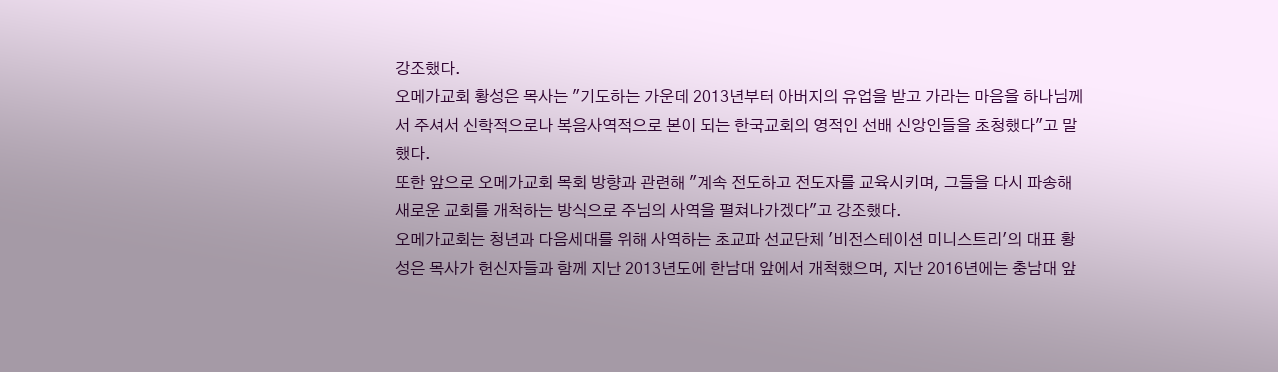강조했다.
오메가교회 황성은 목사는 "기도하는 가운데 2013년부터 아버지의 유업을 받고 가라는 마음을 하나님께서 주셔서 신학적으로나 복음사역적으로 본이 되는 한국교회의 영적인 선배 신앙인들을 초청했다"고 말했다.
또한 앞으로 오메가교회 목회 방향과 관련해 "계속 전도하고 전도자를 교육시키며, 그들을 다시 파송해 새로운 교회를 개척하는 방식으로 주님의 사역을 펼쳐나가겠다"고 강조했다.
오메가교회는 청년과 다음세대를 위해 사역하는 초교파 선교단체 '비전스테이션 미니스트리'의 대표 황성은 목사가 헌신자들과 함께 지난 2013년도에 한남대 앞에서 개척했으며, 지난 2016년에는 충남대 앞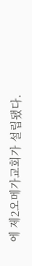에 제2오메가교회가 설립됐다.